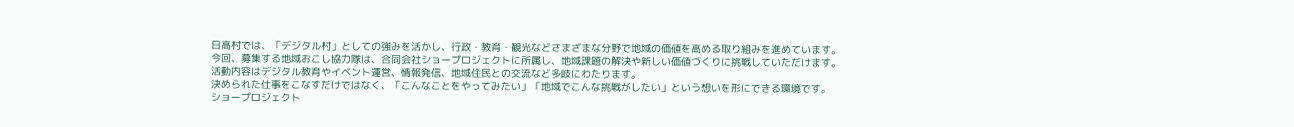日高村では、「デジタル村」としての強みを活かし、行政・教育・観光などさまざまな分野で地域の価値を高める取り組みを進めています。
今回、募集する地域おこし協力隊は、合同会社ショープロジェクトに所属し、地域課題の解決や新しい価値づくりに挑戦していただけます。
活動内容はデジタル教育やイベント運営、情報発信、地域住民との交流など多岐にわたります。
決められた仕事をこなすだけではなく、「こんなことをやってみたい」「地域でこんな挑戦がしたい」という想いを形にできる環境です。
ショープロジェクト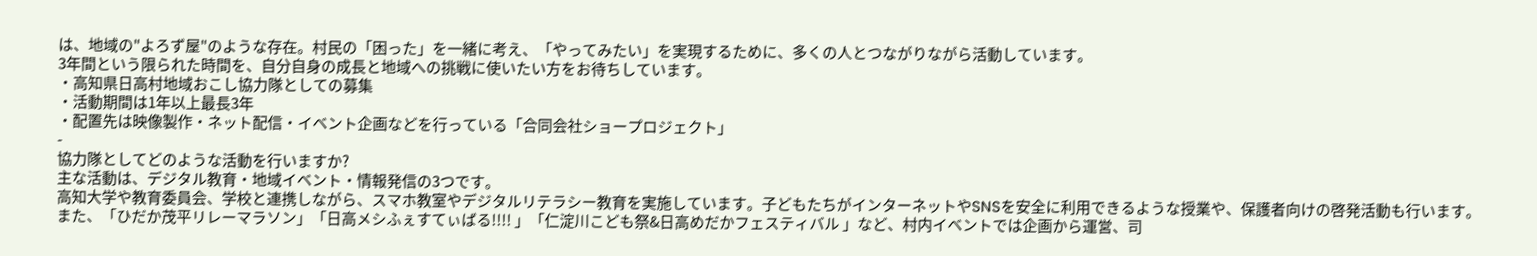は、地域の"よろず屋"のような存在。村民の「困った」を一緒に考え、「やってみたい」を実現するために、多くの人とつながりながら活動しています。
3年間という限られた時間を、自分自身の成長と地域への挑戦に使いたい方をお待ちしています。
・高知県日高村地域おこし協力隊としての募集
・活動期間は1年以上最長3年
・配置先は映像製作・ネット配信・イベント企画などを行っている「合同会社ショープロジェクト」
-
協力隊としてどのような活動を行いますか?
主な活動は、デジタル教育・地域イベント・情報発信の3つです。
高知大学や教育委員会、学校と連携しながら、スマホ教室やデジタルリテラシー教育を実施しています。子どもたちがインターネットやSNSを安全に利用できるような授業や、保護者向けの啓発活動も行います。
また、「ひだか茂平リレーマラソン」「日高メシふぇすてぃばる!!!! 」「仁淀川こども祭&日高めだかフェスティバル 」など、村内イベントでは企画から運営、司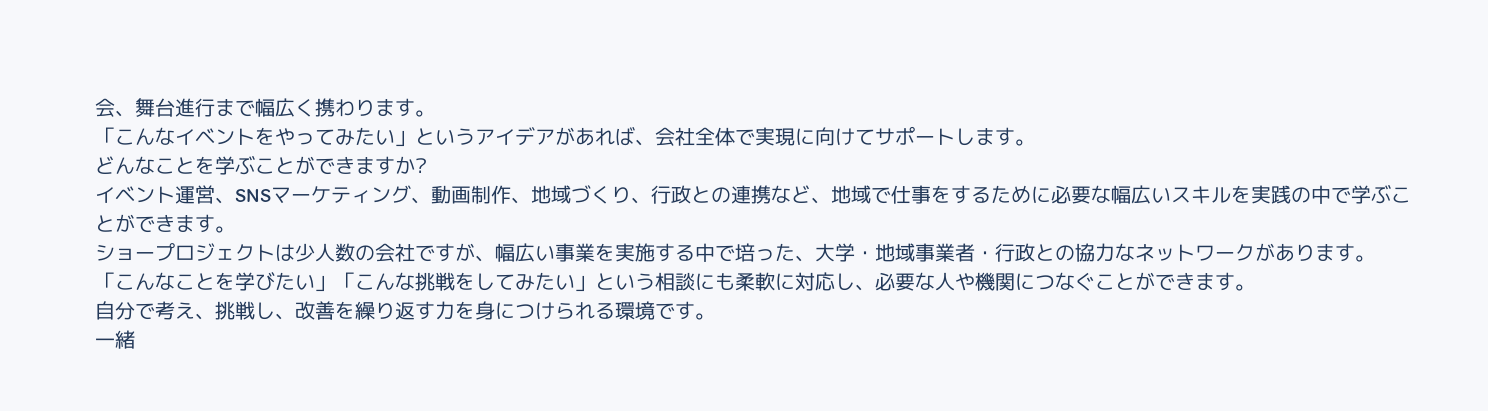会、舞台進行まで幅広く携わります。
「こんなイベントをやってみたい」というアイデアがあれば、会社全体で実現に向けてサポートします。
どんなことを学ぶことができますか?
イベント運営、SNSマーケティング、動画制作、地域づくり、行政との連携など、地域で仕事をするために必要な幅広いスキルを実践の中で学ぶことができます。
ショープロジェクトは少人数の会社ですが、幅広い事業を実施する中で培った、大学・地域事業者・行政との協力なネットワークがあります。
「こんなことを学びたい」「こんな挑戦をしてみたい」という相談にも柔軟に対応し、必要な人や機関につなぐことができます。
自分で考え、挑戦し、改善を繰り返す力を身につけられる環境です。
一緒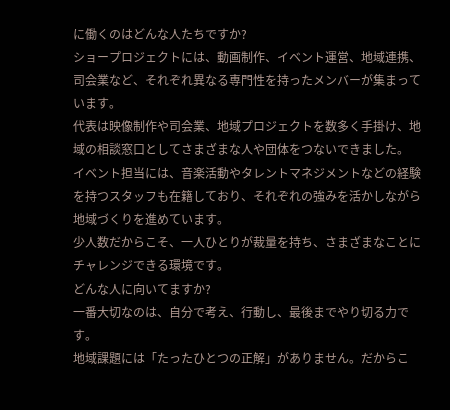に働くのはどんな人たちですか?
ショープロジェクトには、動画制作、イベント運営、地域連携、司会業など、それぞれ異なる専門性を持ったメンバーが集まっています。
代表は映像制作や司会業、地域プロジェクトを数多く手掛け、地域の相談窓口としてさまざまな人や団体をつないできました。
イベント担当には、音楽活動やタレントマネジメントなどの経験を持つスタッフも在籍しており、それぞれの強みを活かしながら地域づくりを進めています。
少人数だからこそ、一人ひとりが裁量を持ち、さまざまなことにチャレンジできる環境です。
どんな人に向いてますか?
一番大切なのは、自分で考え、行動し、最後までやり切る力です。
地域課題には「たったひとつの正解」がありません。だからこ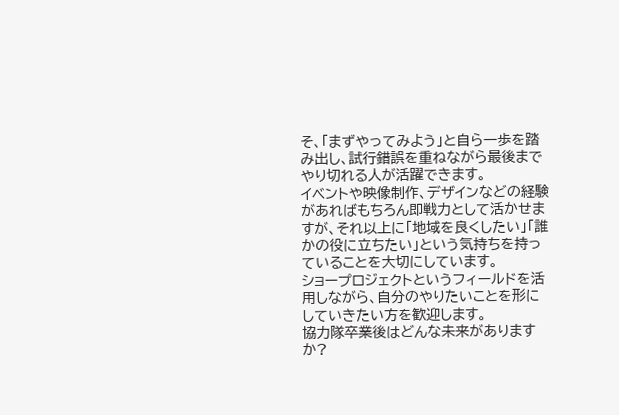そ、「まずやってみよう」と自ら一歩を踏み出し、試行錯誤を重ねながら最後までやり切れる人が活躍できます。
イベントや映像制作、デザインなどの経験があればもちろん即戦力として活かせますが、それ以上に「地域を良くしたい」「誰かの役に立ちたい」という気持ちを持っていることを大切にしています。
ショープロジェクトというフィールドを活用しながら、自分のやりたいことを形にしていきたい方を歓迎します。
協力隊卒業後はどんな未来がありますか?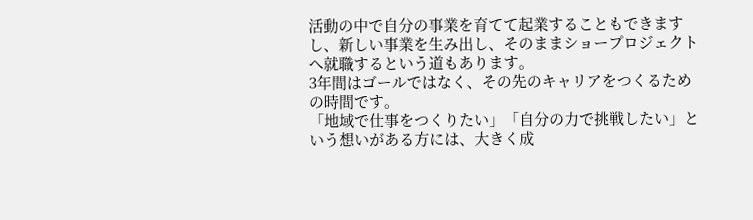活動の中で自分の事業を育てて起業することもできますし、新しい事業を生み出し、そのままショープロジェクトへ就職するという道もあります。
3年間はゴールではなく、その先のキャリアをつくるための時間です。
「地域で仕事をつくりたい」「自分の力で挑戦したい」という想いがある方には、大きく成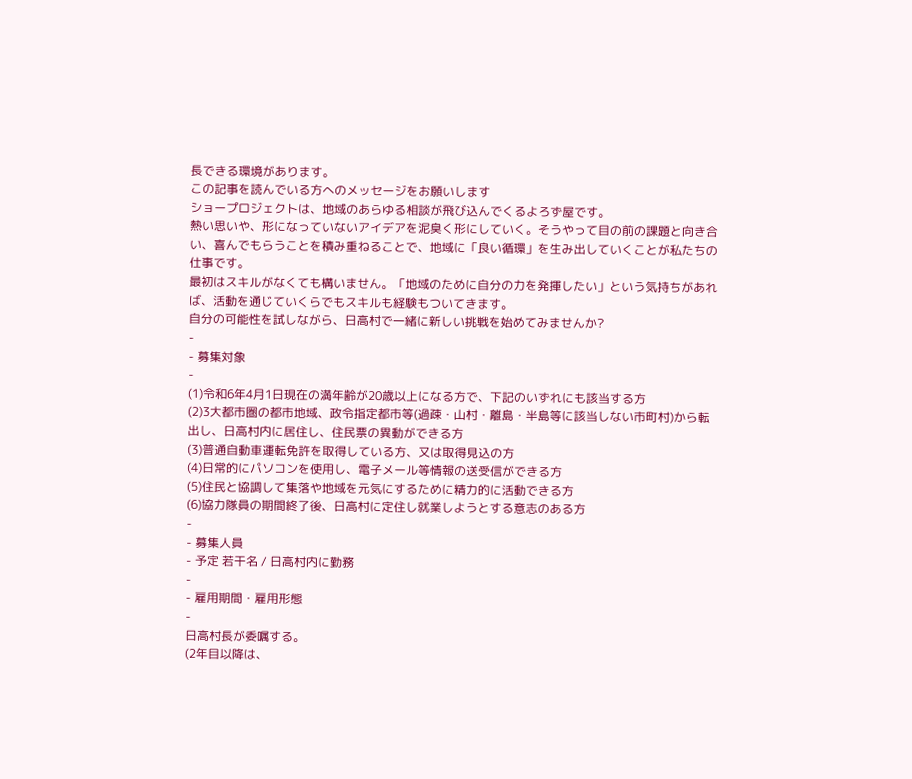長できる環境があります。
この記事を読んでいる方へのメッセージをお願いします
ショープロジェクトは、地域のあらゆる相談が飛び込んでくるよろず屋です。
熱い思いや、形になっていないアイデアを泥臭く形にしていく。そうやって目の前の課題と向き合い、喜んでもらうことを積み重ねることで、地域に「良い循環」を生み出していくことが私たちの仕事です。
最初はスキルがなくても構いません。「地域のために自分の力を発揮したい」という気持ちがあれば、活動を通じていくらでもスキルも経験もついてきます。
自分の可能性を試しながら、日高村で一緒に新しい挑戦を始めてみませんか?
-
- 募集対象
-
(1)令和6年4月1日現在の満年齢が20歳以上になる方で、下記のいずれにも該当する方
(2)3大都市圏の都市地域、政令指定都市等(過疎・山村・離島・半島等に該当しない市町村)から転出し、日高村内に居住し、住民票の異動ができる方
(3)普通自動車運転免許を取得している方、又は取得見込の方
(4)日常的にパソコンを使用し、電子メール等情報の送受信ができる方
(5)住民と協調して集落や地域を元気にするために精力的に活動できる方
(6)協力隊員の期間終了後、日高村に定住し就業しようとする意志のある方
-
- 募集人員
- 予定 若干名 / 日高村内に勤務
-
- 雇用期間・雇用形態
-
日高村長が委嘱する。
(2年目以降は、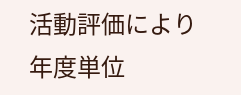活動評価により年度単位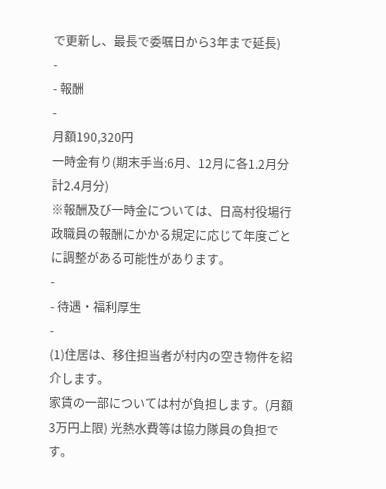で更新し、最長で委嘱日から3年まで延長)
-
- 報酬
-
月額190,320円
一時金有り(期末手当:6月、12月に各1.2月分 計2.4月分)
※報酬及び一時金については、日高村役場行政職員の報酬にかかる規定に応じて年度ごとに調整がある可能性があります。
-
- 待遇・福利厚生
-
(1)住居は、移住担当者が村内の空き物件を紹介します。
家賃の一部については村が負担します。(月額3万円上限) 光熱水費等は協力隊員の負担です。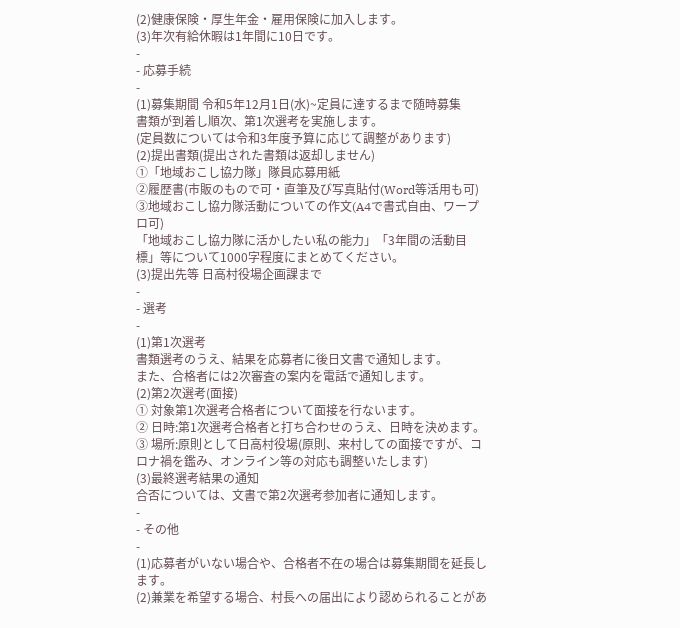(2)健康保険・厚生年金・雇用保険に加入します。
(3)年次有給休暇は1年間に10日です。
-
- 応募手続
-
(1)募集期間 令和5年12月1日(水)~定員に達するまで随時募集
書類が到着し順次、第1次選考を実施します。
(定員数については令和3年度予算に応じて調整があります)
(2)提出書類(提出された書類は返却しません)
①「地域おこし協力隊」隊員応募用紙
②履歴書(市販のもので可・直筆及び写真貼付(Word等活用も可)
③地域おこし協力隊活動についての作文(A4で書式自由、ワープロ可)
「地域おこし協力隊に活かしたい私の能力」「3年間の活動目標」等について1000字程度にまとめてください。
(3)提出先等 日高村役場企画課まで
-
- 選考
-
(1)第1次選考
書類選考のうえ、結果を応募者に後日文書で通知します。
また、合格者には2次審査の案内を電話で通知します。
(2)第2次選考(面接)
① 対象第1次選考合格者について面接を行ないます。
② 日時:第1次選考合格者と打ち合わせのうえ、日時を決めます。
③ 場所:原則として日高村役場(原則、来村しての面接ですが、コロナ禍を鑑み、オンライン等の対応も調整いたします)
(3)最終選考結果の通知
合否については、文書で第2次選考参加者に通知します。
-
- その他
-
(1)応募者がいない場合や、合格者不在の場合は募集期間を延長します。
(2)兼業を希望する場合、村長への届出により認められることがあ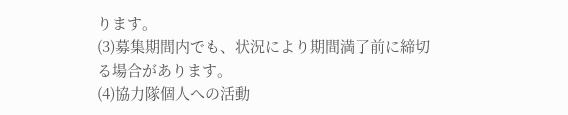ります。
(3)募集期間内でも、状況により期間満了前に締切る場合があります。
(4)協力隊個人への活動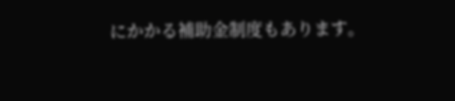にかかる補助金制度もあります。